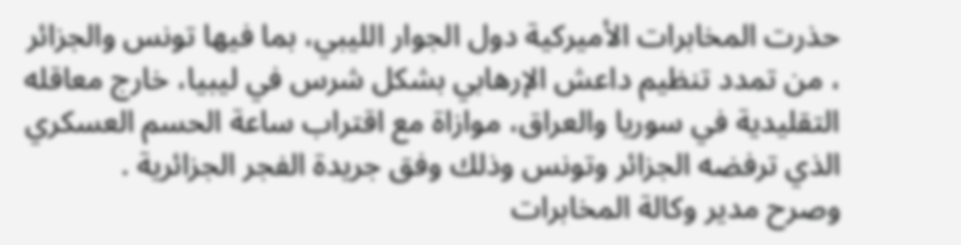حذرت المخابرات الأميركية دول الجوار الليبي، بما فيها تونس والجزائر ، من تمدد تنظيم داعش الإرهابي بشكل شرس في ليبيا، خارج معاقله التقليدية في سوريا والعراق، موازاة مع اقتراب ساعة الحسم العسكري الذي ترفضه الجزائر وتونس وذلك وفق جريدة الفجر الجزائرية .
وصرح مدير وكالة المخابرات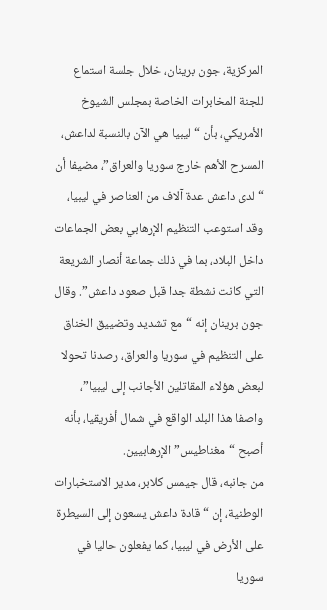المركزية، جون برينان، خلال جلسة استماع للجنة المخابرات الخاصة بمجلس الشيوخ الأمريكي، بأن “ليبيا هي الآن بالنسبة لداعش، المسرح الأهم خارج سوريا والعراق”، مضيفا أن “لدى داعش عدة آلاف من العناصر في ليبيا، وقد استوعب التنظيم الإرهابي بعض الجماعات داخل البلاد، بما في ذلك جماعة أنصار الشريعة التي كانت نشطة جدا قبل صعود داعش”. وقال جون برينان إنه “مع تشديد وتضييق الخناق على التنظيم في سوريا والعراق، رصدنا تحولا لبعض هؤلاء المقاتلين الأجانب إلى ليبيا”، واصفا هذا البلد الواقع في شمال أفريقيا، بأنه أصبح “مغناطيس”الإرهابيين.
من جانبه، قال جيمس كلابر، مدير الاستخبارات الوطنية، إن “قادة داعش يسعون إلى السيطرة على الأرض في ليبيا، كما يفعلون حاليا في سوريا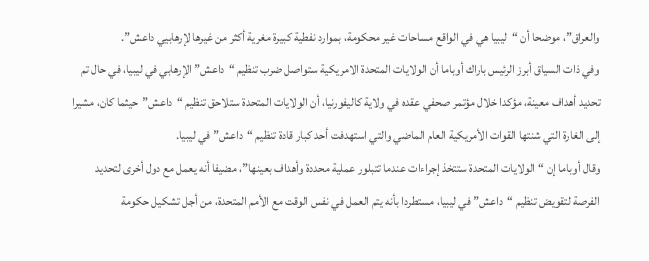والعراق”، موضحا أن “ليبيا هي في الواقع مساحات غير محكومة، بموارد نفطية كبيرة مغرية أكثر من غيرها لإرهابيي داعش”.
وفي ذات السياق أبرز الرئيس باراك أوباما أن الولايات المتحدة الامريكية ستواصل ضرب تنظيم “داعش” الإرهابي في ليبيا، في حال تم تحديد أهداف معينة، مؤكدا خلال مؤتمر صحفي عقده في ولاية كاليفورنيا، أن الولايات المتحدة ستلاحق تنظيم “داعش”حيثما كان، مشيرا إلى الغارة التي شنتها القوات الأمريكية العام الماضي والتي استهدفت أحد كبار قادة تنظيم “داعش” في ليبيا.
وقال أوباما إن “الولايات المتحدة ستتخذ إجراءات عندما تتبلور عملية محددة وأهداف بعينها”، مضيفا أنه يعمل مع دول أخرى لتحديد الفرصة لتقويض تنظيم “داعش” في ليبيا، مستطردا بأنه يتم العمل في نفس الوقت مع الأمم المتحدة، من أجل تشكيل حكومة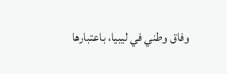وفاق وطني في ليبيا، باعتبارها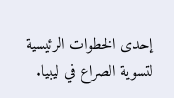إحدى الخطوات الرئيسية لتسوية الصراع في ليبيا.